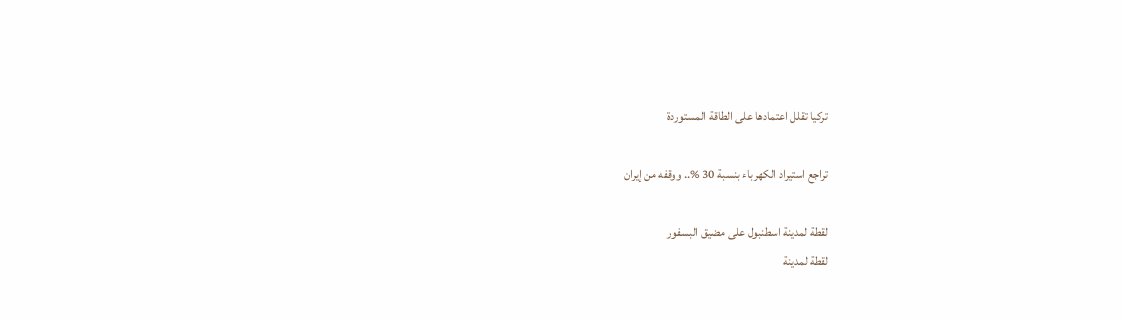تركيا تقلل اعتمادها على الطاقة المستوردة

تراجع استيراد الكهرباء بنسبة 30 %.. ووقفه من إيران

لقطة لمدينة اسطنبول على مضيق البسفور
لقطة لمدينة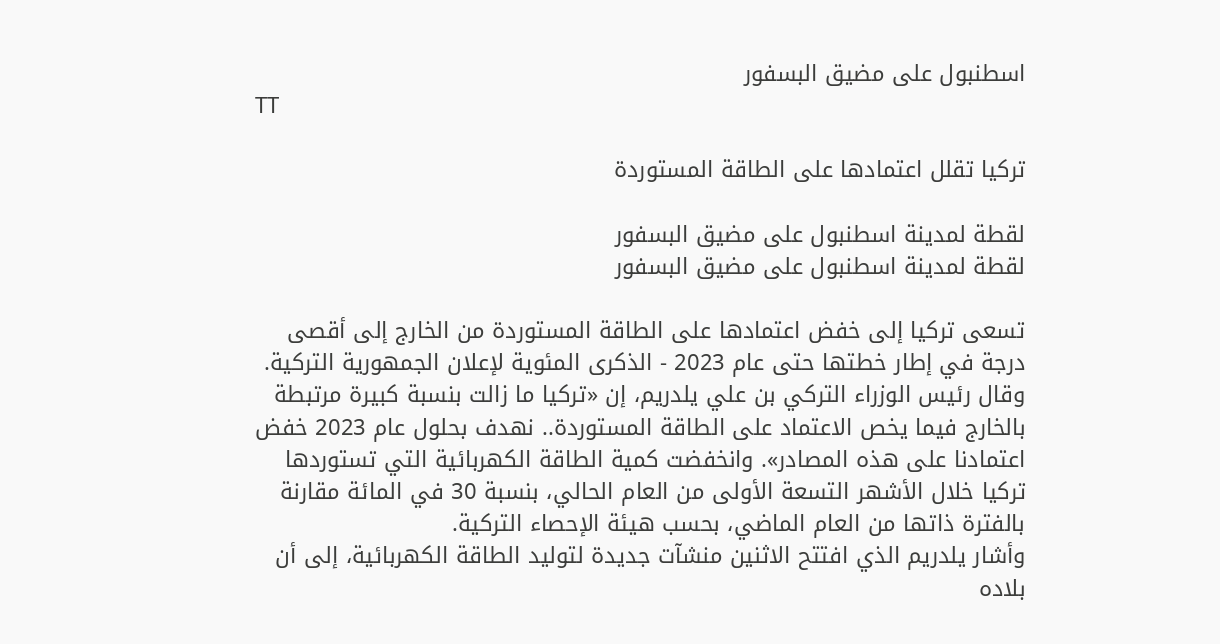اسطنبول على مضيق البسفور
TT

تركيا تقلل اعتمادها على الطاقة المستوردة

لقطة لمدينة اسطنبول على مضيق البسفور
لقطة لمدينة اسطنبول على مضيق البسفور

تسعى تركيا إلى خفض اعتمادها على الطاقة المستوردة من الخارج إلى أقصى درجة في إطار خطتها حتى عام 2023 - الذكرى المئوية لإعلان الجمهورية التركية.
وقال رئيس الوزراء التركي بن علي يلدريم، إن «تركيا ما زالت بنسبة كبيرة مرتبطة بالخارج فيما يخص الاعتماد على الطاقة المستوردة.. نهدف بحلول عام 2023 خفض اعتمادنا على هذه المصادر». وانخفضت كمية الطاقة الكهربائية التي تستوردها تركيا خلال الأشهر التسعة الأولى من العام الحالي، بنسبة 30 في المائة مقارنة بالفترة ذاتها من العام الماضي، بحسب هيئة الإحصاء التركية.
وأشار يلدريم الذي افتتح الاثنين منشآت جديدة لتوليد الطاقة الكهربائية، إلى أن بلاده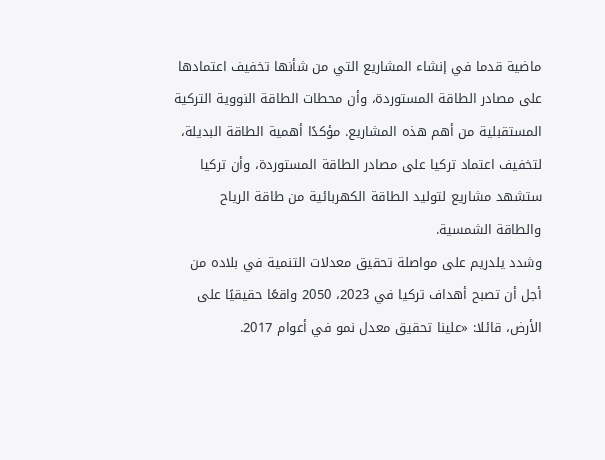ماضية قدما في إنشاء المشاريع التي من شأنها تخفيف اعتمادها على مصادر الطاقة المستوردة، وأن محطات الطاقة النووية التركية المستقبلية من أهم هذه المشاريع. مؤكدًا أهمية الطاقة البديلة، لتخفيف اعتماد تركيا على مصادر الطاقة المستوردة، وأن تركيا ستشهد مشاريع لتوليد الطاقة الكهربائية من طاقة الرياح والطاقة الشمسية.
وشدد يلدريم على مواصلة تحقيق معدلات التنمية في بلاده من أجل أن تصبح أهداف تركيا في 2023، 2050 واقعًا حقيقيًا على الأرض، قائلا: «علينا تحقيق معدل نمو في أعوام 2017.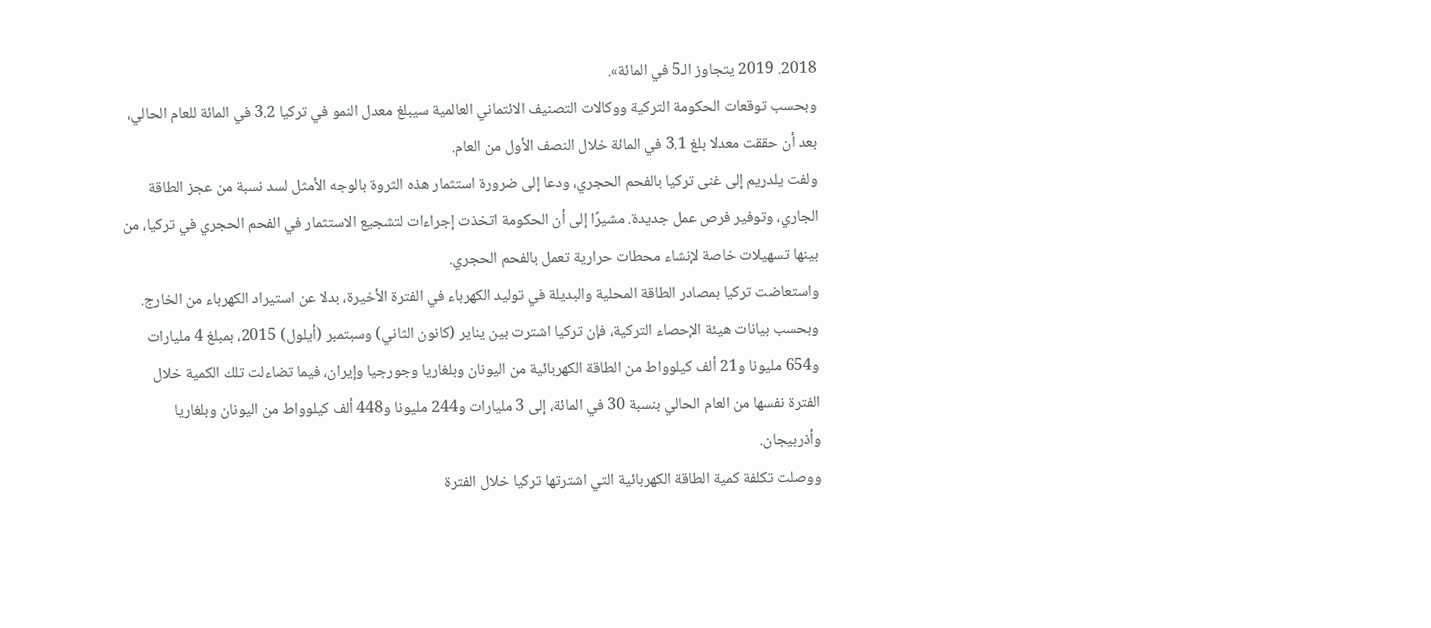2018. 2019 يتجاوز الـ5 في المائة».
وبحسب توقعات الحكومة التركية ووكالات التصنيف الائتماني العالمية سيبلغ معدل النمو في تركيا 3.2 في المائة للعام الحالي، بعد أن حققت معدلا بلغ 3.1 في المائة خلال النصف الأول من العام.
ولفت يلدريم إلى غنى تركيا بالفحم الحجري، ودعا إلى ضرورة استثمار هذه الثروة بالوجه الأمثل لسد نسبة من عجز الطاقة الجاري، وتوفير فرص عمل جديدة. مشيرًا إلى أن الحكومة اتخذت إجراءات لتشجيع الاستثمار في الفحم الحجري في تركيا، من بينها تسهيلات خاصة لإنشاء محطات حرارية تعمل بالفحم الحجري.
واستعاضت تركيا بمصادر الطاقة المحلية والبديلة في توليد الكهرباء في الفترة الأخيرة، بدلا عن استيراد الكهرباء من الخارج.
وبحسب بيانات هيئة الإحصاء التركية، فإن تركيا اشترت بين يناير (كانون الثاني) وسبتمبر (أيلول) 2015، بمبلغ 4 مليارات و654 مليونا و21 ألف كيلوواط من الطاقة الكهربائية من اليونان وبلغاريا وجورجيا وإيران، فيما تضاءلت تلك الكمية خلال الفترة نفسها من العام الحالي بنسبة 30 في المائة، إلى 3 مليارات و244 مليونا و448 ألف كيلوواط من اليونان وبلغاريا وأذربيجان.
ووصلت تكلفة كمية الطاقة الكهربائية التي اشترتها تركيا خلال الفترة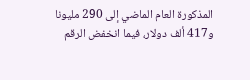المذكورة العام الماضي إلى 290 مليونا و417 ألف دولار، فيما انخفض الرقم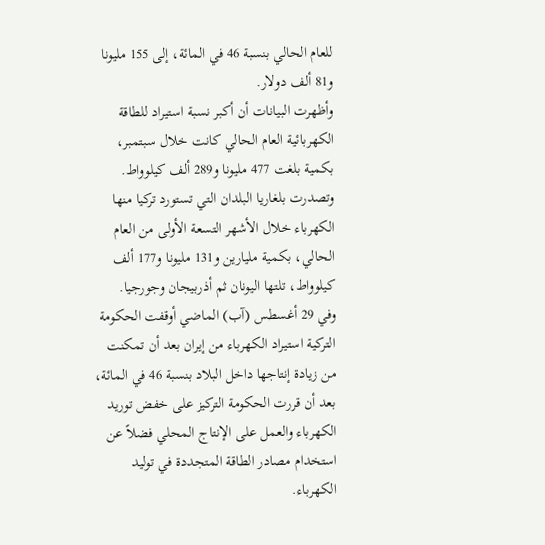للعام الحالي بنسبة 46 في المائة، إلى 155 مليونا و81 ألف دولار.
وأظهرت البيانات أن أكبر نسبة استيراد للطاقة الكهربائية العام الحالي كانت خلال سبتمبر، بكمية بلغت 477 مليونا و289 ألف كيلوواط. وتصدرت بلغاريا البلدان التي تستورد تركيا منها الكهرباء خلال الأشهر التسعة الأولى من العام الحالي، بكمية مليارين و131 مليونا و177 ألف كيلوواط، تلتها اليونان ثم أذربيجان وجورجيا.
وفي 29 أغسطس (آب) الماضي أوقفت الحكومة التركية استيراد الكهرباء من إيران بعد أن تمكنت من زيادة إنتاجها داخل البلاد بنسبة 46 في المائة، بعد أن قررت الحكومة التركيز على خفض توريد الكهرباء والعمل على الإنتاج المحلي فضلاً عن استخدام مصادر الطاقة المتجددة في توليد الكهرباء.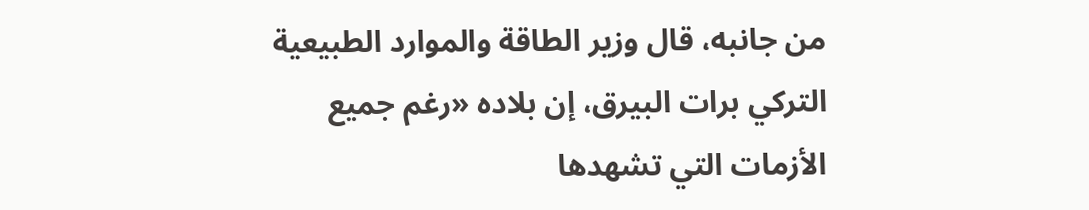من جانبه، قال وزير الطاقة والموارد الطبيعية التركي برات البيرق، إن بلاده «رغم جميع الأزمات التي تشهدها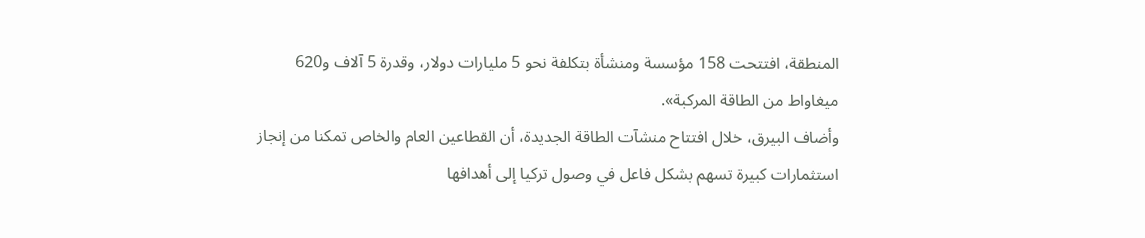المنطقة، افتتحت 158 مؤسسة ومنشأة بتكلفة نحو 5 مليارات دولار، وقدرة 5 آلاف و620 ميغاواط من الطاقة المركبة».
وأضاف البيرق، خلال افتتاح منشآت الطاقة الجديدة، أن القطاعين العام والخاص تمكنا من إنجاز استثمارات كبيرة تسهم بشكل فاعل في وصول تركيا إلى أهدافها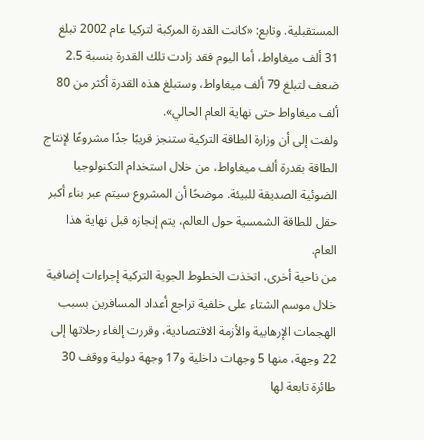المستقبلية. وتابع: «كانت القدرة المركبة لتركيا عام 2002 تبلغ 31 ألف ميغاواط، أما اليوم فقد زادت تلك القدرة بنسبة 2.5 ضعف لتبلغ 79 ألف ميغاواط، وستبلغ هذه القدرة أكثر من 80 ألف ميغاواط حتى نهاية العام الحالي».
ولفت إلى أن وزارة الطاقة التركية ستنجز قريبًا جدًا مشروعًا لإنتاج الطاقة بقدرة ألف ميغاواط، من خلال استخدام التكنولوجيا الضوئية الصديقة للبيئة. موضحًا أن المشروع سيتم عبر بناء أكبر حقل للطاقة الشمسية حول العالم، يتم إنجازه قبل نهاية هذا العام.
من ناحية أخرى، اتخذت الخطوط الجوية التركية إجراءات إضافية خلال موسم الشتاء على خلفية تراجع أعداد المسافرين بسبب الهجمات الإرهابية والأزمة الاقتصادية، وقررت إلغاء رحلاتها إلى 22 وجهة، منها 5 وجهات داخلية و17 وجهة دولية ووقف 30 طائرة تابعة لها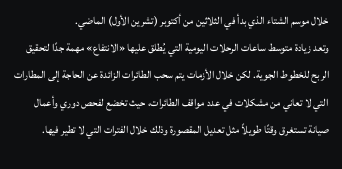خلال موسم الشتاء الذي بدأ في الثلاثين من أكتوبر (تشرين الأول) الماضي.
وتعد زيادة متوسط ساعات الرحلات اليومية التي يُطلق عليها «الانتفاع» مهمة جدًا لتحقيق الربح للخطوط الجوية. لكن خلال الأزمات يتم سحب الطائرات الزائدة عن الحاجة إلى المطارات التي لا تعاني من مشكلات في عدد مواقف الطائرات، حيث تخضع لفحص دوري وأعمال صيانة تستغرق وقتًا طويلاً مثل تعديل المقصورة وذلك خلال الفترات التي لا تطير فيها.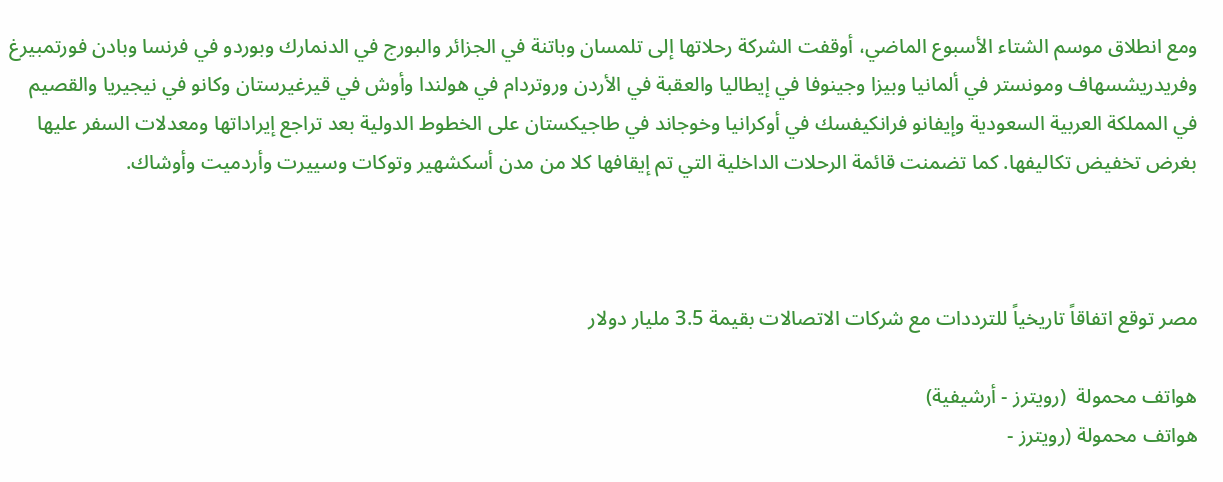ومع انطلاق موسم الشتاء الأسبوع الماضي، أوقفت الشركة رحلاتها إلى تلمسان وباتنة في الجزائر والبورج في الدنمارك وبوردو في فرنسا وبادن فورتمبيرغ وفريدريشسهاف ومونستر في ألمانيا وبيزا وجينوفا في إيطاليا والعقبة في الأردن وروتردام في هولندا وأوش في قيرغيرستان وكانو في نيجيريا والقصيم في المملكة العربية السعودية وإيفانو فرانكيفسك في أوكرانيا وخوجاند في طاجيكستان على الخطوط الدولية بعد تراجع إيراداتها ومعدلات السفر عليها بغرض تخفيض تكاليفها. كما تضمنت قائمة الرحلات الداخلية التي تم إيقافها كلا من مدن أسكشهير وتوكات وسييرت وأردميت وأوشاك.



مصر توقع اتفاقاً تاريخياً للترددات مع شركات الاتصالات بقيمة 3.5 مليار دولار

هواتف محمولة  (رويترز - أرشيفية)
هواتف محمولة (رويترز -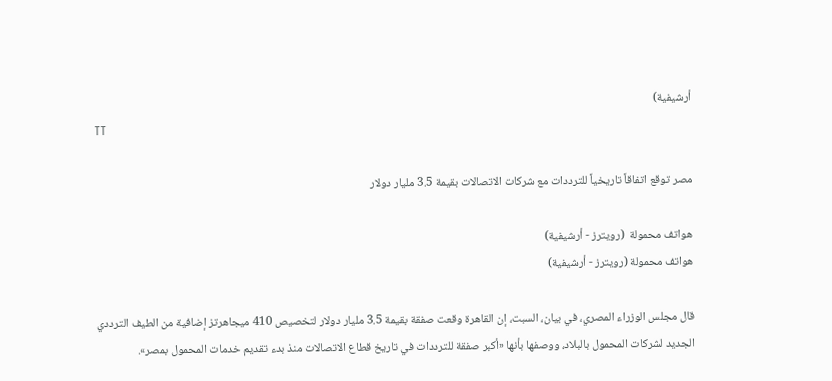أرشيفية)
TT

مصر توقع اتفاقاً تاريخياً للترددات مع شركات الاتصالات بقيمة 3.5 مليار دولار

هواتف محمولة  (رويترز - أرشيفية)
هواتف محمولة (رويترز - أرشيفية)

قال مجلس الوزراء المصري، في بيان، السبت، إن القاهرة وقعت صفقة بقيمة 3.5 مليار دولار لتخصيص 410 ميجاهرتز إضافية من الطيف الترددي الجديد لشركات المحمول بالبلاد، ووصفها بأنها «أكبر صفقة للترددات في تاريخ قطاع الاتصالات منذ بدء تقديم خدمات المحمول بمصر».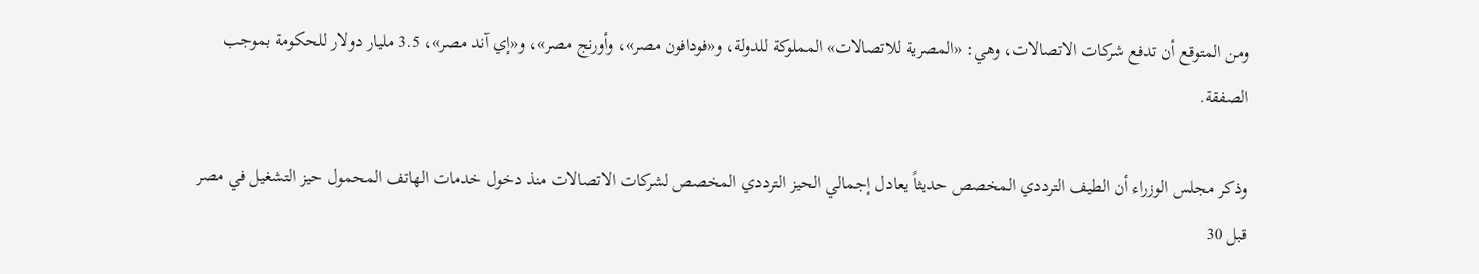ومن المتوقع أن تدفع شركات الاتصالات، وهي: «المصرية للاتصالات» المملوكة للدولة، و«فودافون مصر»، وأورنج مصر»، و«إي آند مصر»، 3.5 مليار دولار للحكومة بموجب الصفقة.

وذكر مجلس الوزراء أن الطيف الترددي المخصص حديثاً يعادل إجمالي الحيز الترددي المخصص لشركات الاتصالات منذ دخول خدمات الهاتف المحمول حيز التشغيل في مصر قبل 30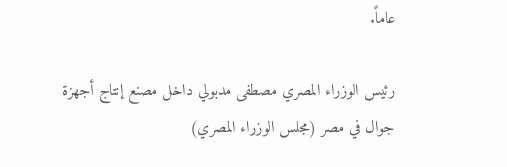عاماً.

رئيس الوزراء المصري مصطفى مدبولي داخل مصنع إنتاج أجهزة جوال في مصر (مجلس الوزراء المصري)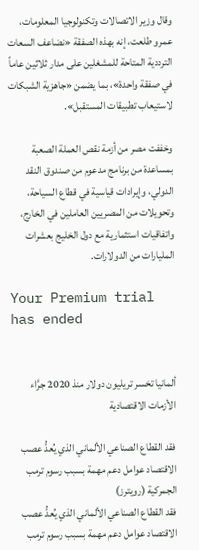وقال وزير الاتصالات وتكنولوجيا المعلومات، عمرو طلعت، إنه بهذه الصفقة «نضاعف السعات الترددية المتاحة للمشغلين على مدار ثلاثين عاماً في صفقة واحدة»، بما يضمن «جاهزية الشبكات لاستيعاب تطبيقات المستقبل».

وخففت مصر من أزمة نقص العملة الصعبة بمساعدة من برنامج مدعوم من صندوق النقد الدولي، وإيرادات قياسية في قطاع السياحة، وتحويلات من المصريين العاملين في الخارج، واتفاقيات استثمارية مع دول الخليج بعشرات المليارات من الدولارات.

Your Premium trial has ended


ألمانيا تخسر تريليون دولار منذ 2020 جرَّاء الأزمات الاقتصادية

فقد القطاع الصناعي الألماني الذي يُعدُّ عصب الاقتصاد عوامل دعم مهمة بسبب رسوم ترمب الجمركية (رويترز)
فقد القطاع الصناعي الألماني الذي يُعدُّ عصب الاقتصاد عوامل دعم مهمة بسبب رسوم ترمب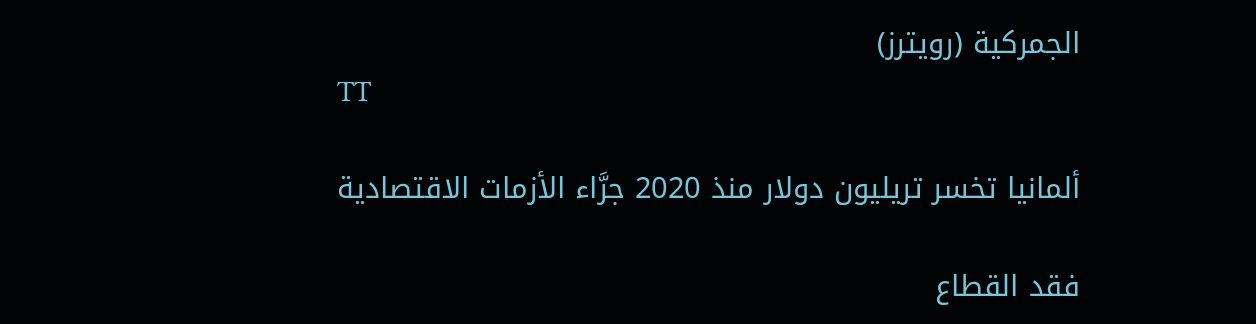الجمركية (رويترز)
TT

ألمانيا تخسر تريليون دولار منذ 2020 جرَّاء الأزمات الاقتصادية

فقد القطاع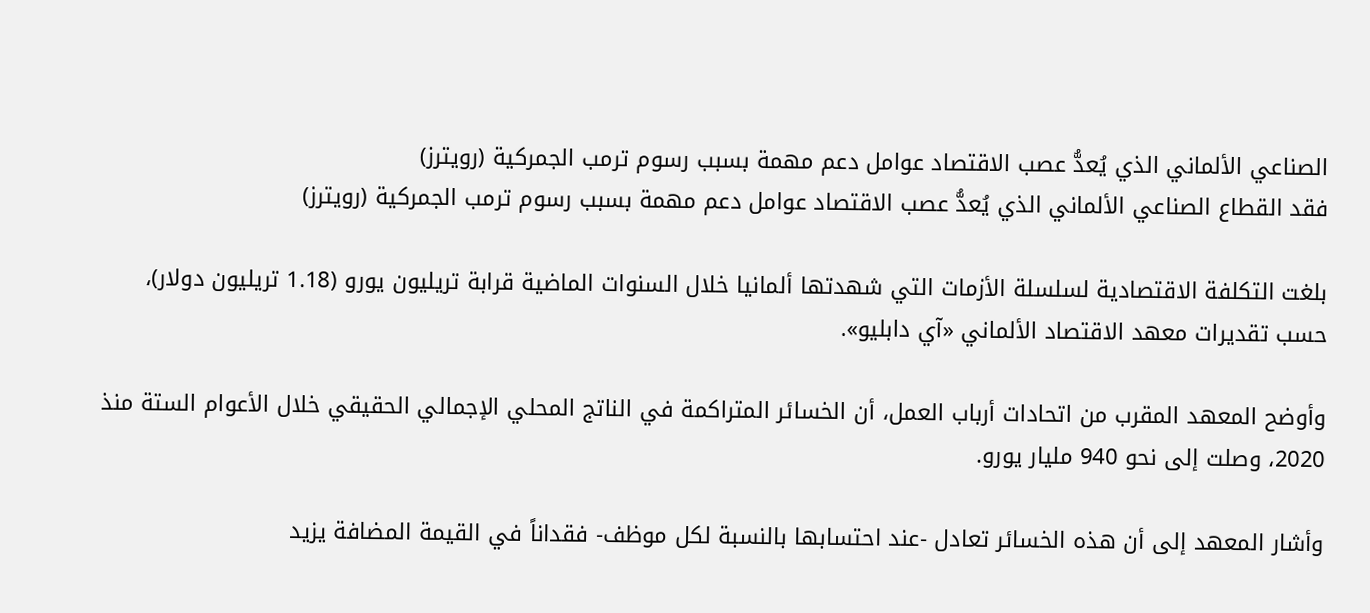الصناعي الألماني الذي يُعدُّ عصب الاقتصاد عوامل دعم مهمة بسبب رسوم ترمب الجمركية (رويترز)
فقد القطاع الصناعي الألماني الذي يُعدُّ عصب الاقتصاد عوامل دعم مهمة بسبب رسوم ترمب الجمركية (رويترز)

بلغت التكلفة الاقتصادية لسلسلة الأزمات التي شهدتها ألمانيا خلال السنوات الماضية قرابة تريليون يورو (1.18 تريليون دولار)، حسب تقديرات معهد الاقتصاد الألماني «آي دابليو».

وأوضح المعهد المقرب من اتحادات أرباب العمل، أن الخسائر المتراكمة في الناتج المحلي الإجمالي الحقيقي خلال الأعوام الستة منذ 2020، وصلت إلى نحو 940 مليار يورو.

وأشار المعهد إلى أن هذه الخسائر تعادل -عند احتسابها بالنسبة لكل موظف- فقداناً في القيمة المضافة يزيد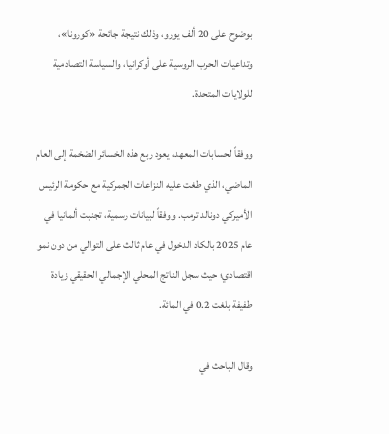بوضوح على 20 ألف يورو، وذلك نتيجة جائحة «كورونا»، وتداعيات الحرب الروسية على أوكرانيا، والسياسة التصادمية للولايات المتحدة.

ووفقاً لحسابات المعهد، يعود ربع هذه الخسائر الضخمة إلى العام الماضي، الذي طغت عليه النزاعات الجمركية مع حكومة الرئيس الأميركي دونالد ترمب. ووفقاً لبيانات رسمية، تجنبت ألمانيا في عام 2025 بالكاد الدخول في عام ثالث على التوالي من دون نمو اقتصادي؛ حيث سجل الناتج المحلي الإجمالي الحقيقي زيادة طفيفة بلغت 0.2 في المائة.

وقال الباحث في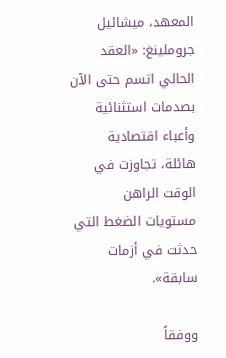المعهد، ميشائيل جروملينغ: «العقد الحالي اتسم حتى الآن بصدمات استثنائية وأعباء اقتصادية هائلة، تجاوزت في الوقت الراهن مستويات الضغط التي حدثت في أزمات سابقة».

ووفقاً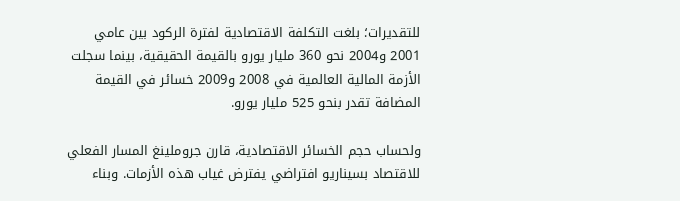للتقديرات؛ بلغت التكلفة الاقتصادية لفترة الركود بين عامي 2001 و2004 نحو 360 مليار يورو بالقيمة الحقيقية، بينما سجلت الأزمة المالية العالمية في 2008 و2009 خسائر في القيمة المضافة تقدر بنحو 525 مليار يورو.

ولحساب حجم الخسائر الاقتصادية، قارن جروملينغ المسار الفعلي للاقتصاد بسيناريو افتراضي يفترض غياب هذه الأزمات. وبناء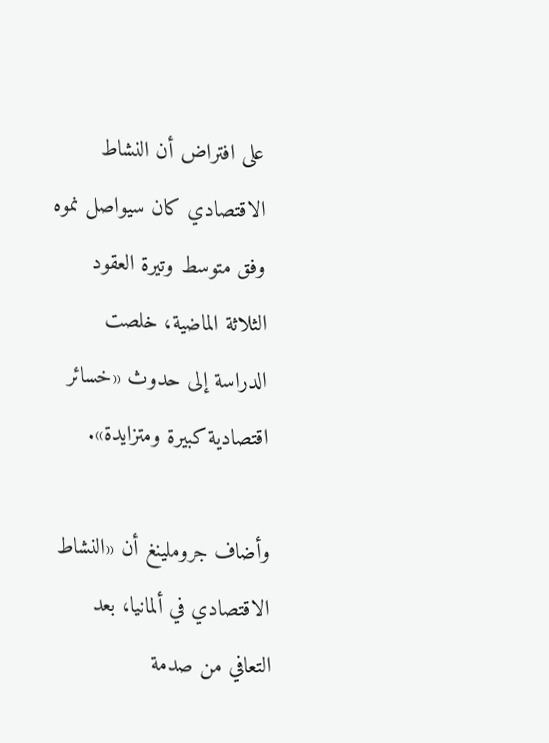على افتراض أن النشاط الاقتصادي كان سيواصل نموه وفق متوسط وتيرة العقود الثلاثة الماضية، خلصت الدراسة إلى حدوث «خسائر اقتصادية كبيرة ومتزايدة».

وأضاف جروملينغ أن «النشاط الاقتصادي في ألمانيا، بعد التعافي من صدمة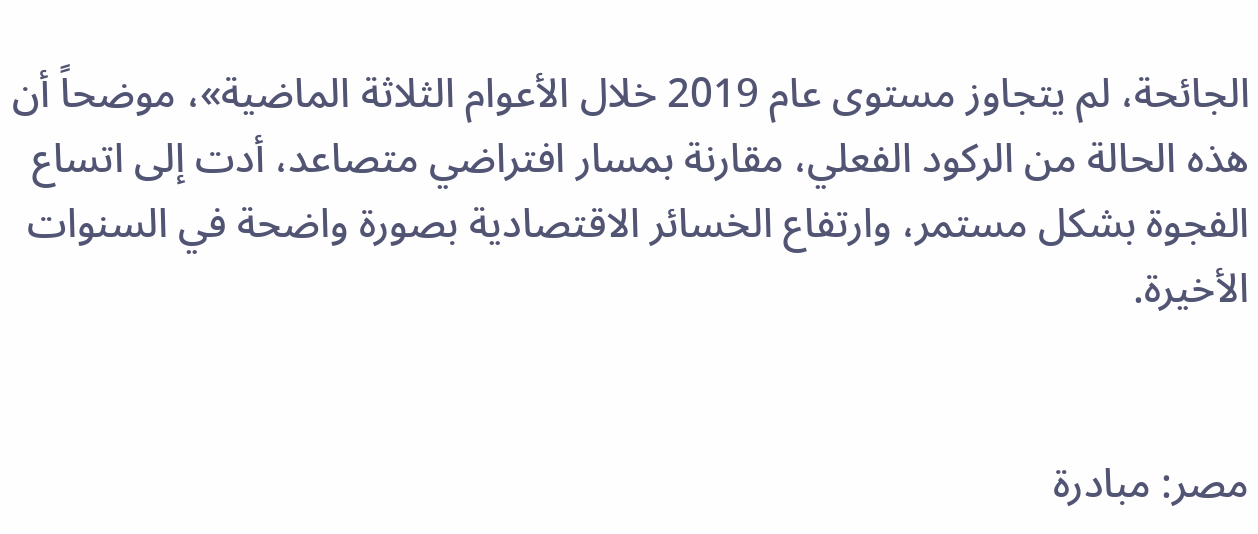الجائحة، لم يتجاوز مستوى عام 2019 خلال الأعوام الثلاثة الماضية»، موضحاً أن هذه الحالة من الركود الفعلي، مقارنة بمسار افتراضي متصاعد، أدت إلى اتساع الفجوة بشكل مستمر، وارتفاع الخسائر الاقتصادية بصورة واضحة في السنوات الأخيرة.


مصر: مبادرة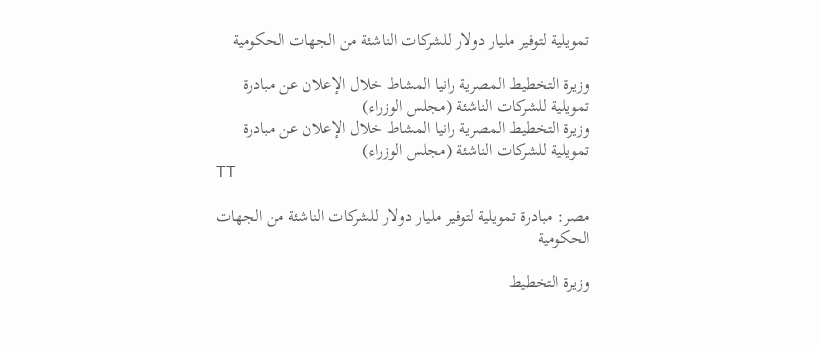تمويلية لتوفير مليار دولار للشركات الناشئة من الجهات الحكومية

وزيرة التخطيط المصرية رانيا المشاط خلال الإعلان عن مبادرة تمويلية للشركات الناشئة (مجلس الوزراء)
وزيرة التخطيط المصرية رانيا المشاط خلال الإعلان عن مبادرة تمويلية للشركات الناشئة (مجلس الوزراء)
TT

مصر: مبادرة تمويلية لتوفير مليار دولار للشركات الناشئة من الجهات الحكومية

وزيرة التخطيط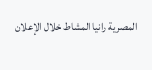المصرية رانيا المشاط خلال الإعلان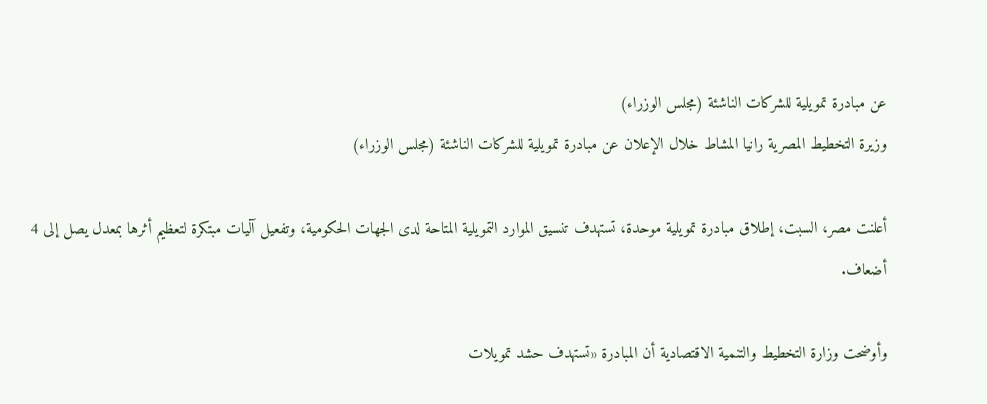عن مبادرة تمويلية للشركات الناشئة (مجلس الوزراء)
وزيرة التخطيط المصرية رانيا المشاط خلال الإعلان عن مبادرة تمويلية للشركات الناشئة (مجلس الوزراء)

أعلنت مصر، السبت، إطلاق مبادرة تمويلية موحدة، تستهدف تنسيق الموارد التمويلية المتاحة لدى الجهات الحكومية، وتفعيل آليات مبتكرة لتعظيم أثرها بمعدل يصل إلى 4 أضعاف.

وأوضحت وزارة التخطيط والتنمية الاقتصادية أن المبادرة «تستهدف حشد تمويلات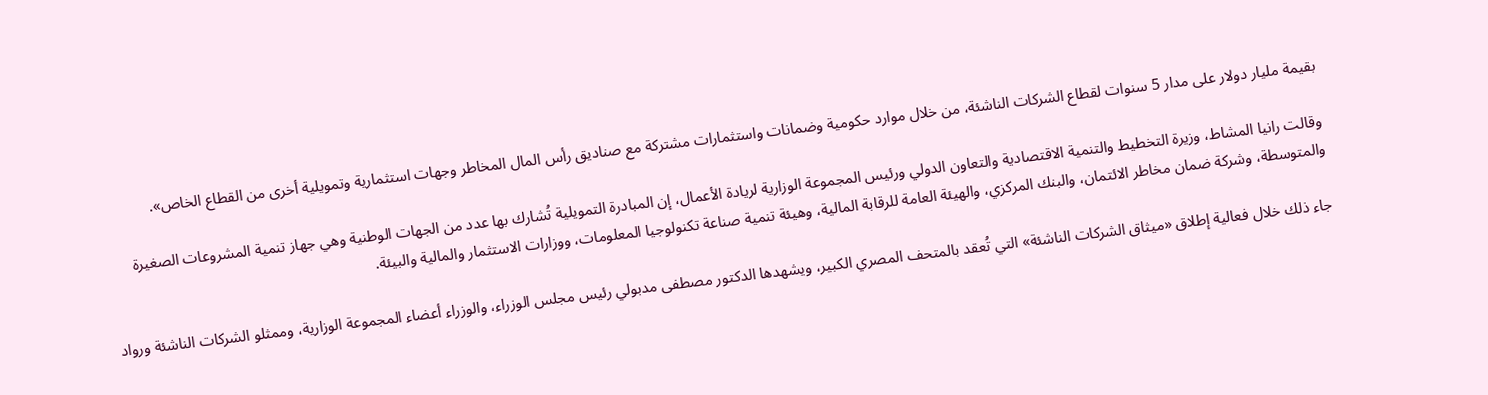بقيمة مليار دولار على مدار 5 سنوات لقطاع الشركات الناشئة، من خلال موارد حكومية وضمانات واستثمارات مشتركة مع صناديق رأس المال المخاطر وجهات استثمارية وتمويلية أخرى من القطاع الخاص».

وقالت رانيا المشاط، وزيرة التخطيط والتنمية الاقتصادية والتعاون الدولي ورئيس المجموعة الوزارية لريادة الأعمال، إن المبادرة التمويلية تُشارك بها عدد من الجهات الوطنية وهي جهاز تنمية المشروعات الصغيرة والمتوسطة، وشركة ضمان مخاطر الائتمان، والبنك المركزي، والهيئة العامة للرقابة المالية، وهيئة تنمية صناعة تكنولوجيا المعلومات، ووزارات الاستثمار والمالية والبيئة.

جاء ذلك خلال فعالية إطلاق «ميثاق الشركات الناشئة» التي تُعقد بالمتحف المصري الكبير، ويشهدها الدكتور مصطفى مدبولي رئيس مجلس الوزراء، والوزراء أعضاء المجموعة الوزارية، وممثلو الشركات الناشئة ورواد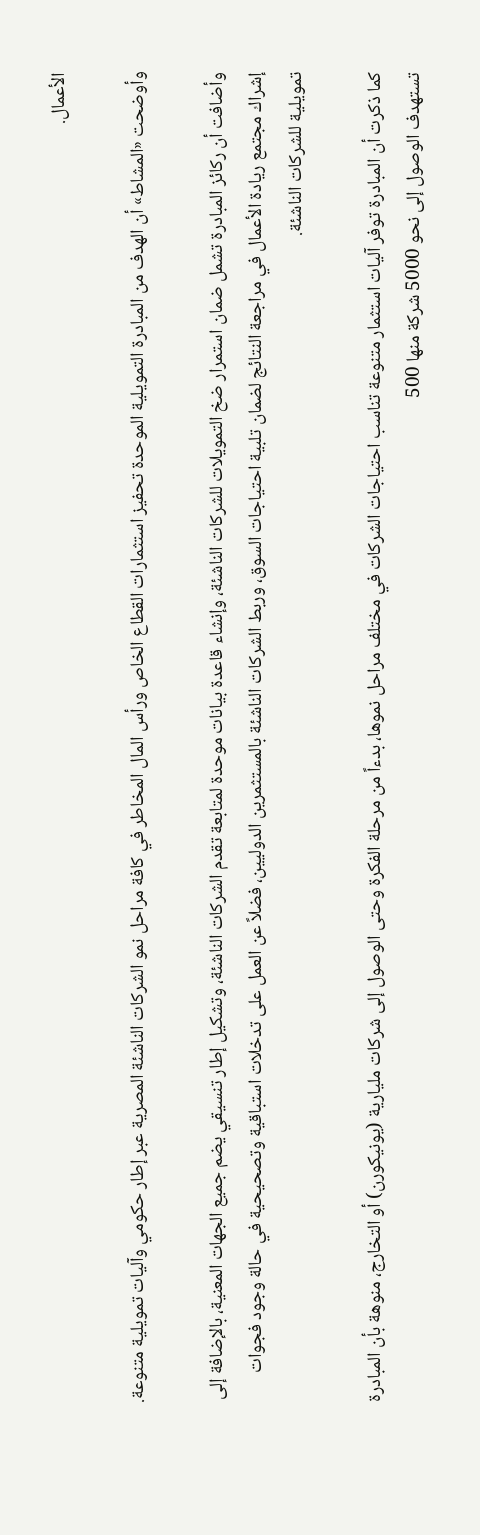الأعمال.

وأوضحت «المشاط» أن الهدف من المبادرة التمويلية الموحدة تحفيز استثمارات القطاع الخاص ورأس المال المخاطر في كافة مراحل نمو الشركات الناشئة المصرية عبر إطار حكومي وآليات تمويلية متنوعة.

وأضافت أن ركائز المبادرة تشمل ضمان استمرار ضخ التمويلات للشركات الناشئة، وإنشاء قاعدة بيانات موحدة لمتابعة تقدم الشركات الناشئة، وتشكيل إطار تنسيقي يضم جميع الجهات المعنية، بالإضافة إلى إشراك مجتمع ريادة الأعمال في مراجعة النتائج لضمان تلبية احتياجات السوق، وربط الشركات الناشئة بالمستثمرين الدوليين، فضلاً عن العمل على تدخلات استباقية وتصحيحية في حالة وجود فجوات تمويلية للشركات الناشئة.

كما ذكرت أن المبادرة توفر آليات استثمار متنوعة تناسب احتياجات الشركات في مختلف مراحل نموها، بدءاً من مرحلة الفكرة وحتى الوصول إلى شركات مليارية (يونيكورن) أو التخارج، منوهة بأن المبادرة تستهدف الوصول إلى نحو 5000 شركة منها 500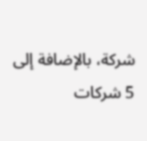شركة، بالإضافة إلى 5 شركات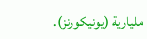مليارية (يونيكورنز).